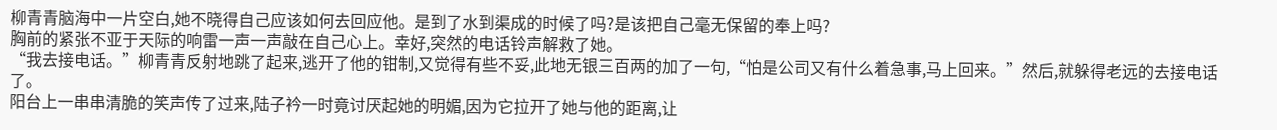柳青青脑海中一片空白,她不晓得自己应该如何去回应他。是到了水到渠成的时候了吗?是该把自己毫无保留的奉上吗?
胸前的紧张不亚于天际的响雷一声一声敲在自己心上。幸好,突然的电话铃声解救了她。
“我去接电话。”柳青青反射地跳了起来,逃开了他的钳制,又觉得有些不妥,此地无银三百两的加了一句,“怕是公司又有什么着急事,马上回来。”然后,就躲得老远的去接电话了。
阳台上一串串清脆的笑声传了过来,陆子衿一时竟讨厌起她的明媚,因为它拉开了她与他的距离,让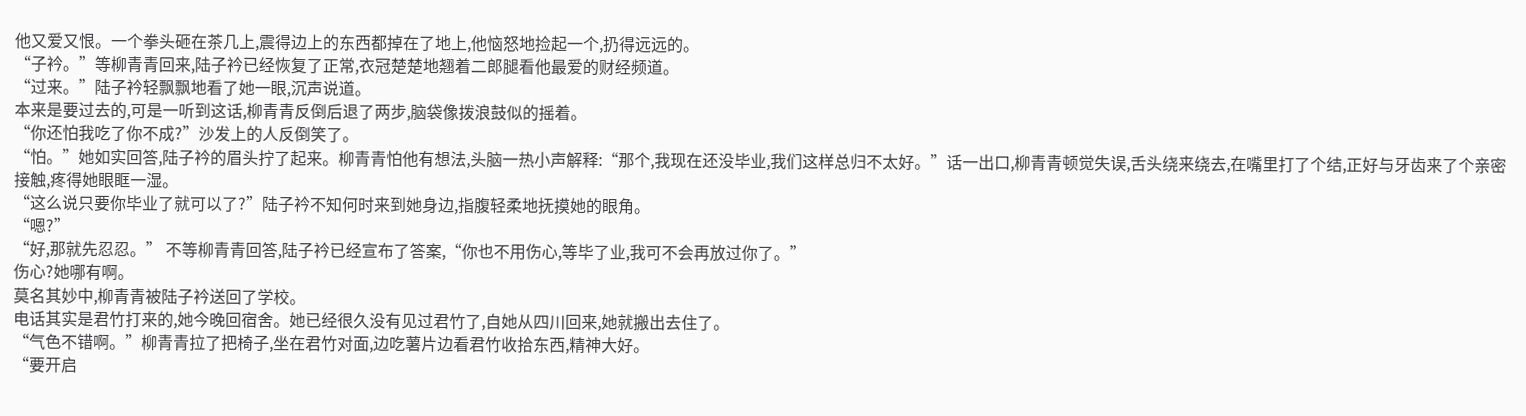他又爱又恨。一个拳头砸在茶几上,震得边上的东西都掉在了地上,他恼怒地捡起一个,扔得远远的。
“子衿。”等柳青青回来,陆子衿已经恢复了正常,衣冠楚楚地翘着二郎腿看他最爱的财经频道。
“过来。”陆子衿轻飘飘地看了她一眼,沉声说道。
本来是要过去的,可是一听到这话,柳青青反倒后退了两步,脑袋像拨浪鼓似的摇着。
“你还怕我吃了你不成?”沙发上的人反倒笑了。
“怕。”她如实回答,陆子衿的眉头拧了起来。柳青青怕他有想法,头脑一热小声解释:“那个,我现在还没毕业,我们这样总归不太好。”话一出口,柳青青顿觉失误,舌头绕来绕去,在嘴里打了个结,正好与牙齿来了个亲密接触,疼得她眼眶一湿。
“这么说只要你毕业了就可以了?”陆子衿不知何时来到她身边,指腹轻柔地抚摸她的眼角。
“嗯?”
“好,那就先忍忍。” 不等柳青青回答,陆子衿已经宣布了答案,“你也不用伤心,等毕了业,我可不会再放过你了。”
伤心?她哪有啊。
莫名其妙中,柳青青被陆子衿送回了学校。
电话其实是君竹打来的,她今晚回宿舍。她已经很久没有见过君竹了,自她从四川回来,她就搬出去住了。
“气色不错啊。”柳青青拉了把椅子,坐在君竹对面,边吃薯片边看君竹收拾东西,精神大好。
“要开启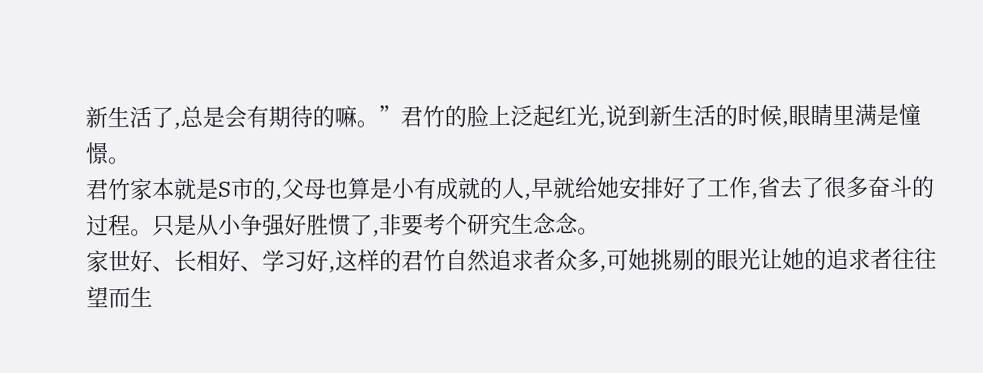新生活了,总是会有期待的嘛。”君竹的脸上泛起红光,说到新生活的时候,眼睛里满是憧憬。
君竹家本就是S市的,父母也算是小有成就的人,早就给她安排好了工作,省去了很多奋斗的过程。只是从小争强好胜惯了,非要考个研究生念念。
家世好、长相好、学习好,这样的君竹自然追求者众多,可她挑剔的眼光让她的追求者往往望而生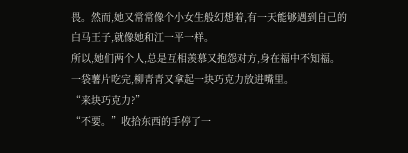畏。然而,她又常常像个小女生般幻想着,有一天能够遇到自己的白马王子,就像她和江一平一样。
所以,她们两个人,总是互相羡慕又抱怨对方,身在福中不知福。
一袋薯片吃完,柳青青又拿起一块巧克力放进嘴里。
“来块巧克力?”
“不要。”收拾东西的手停了一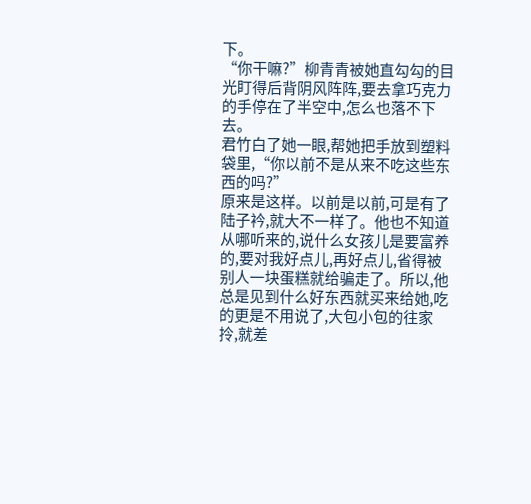下。
“你干嘛?”柳青青被她直勾勾的目光盯得后背阴风阵阵,要去拿巧克力的手停在了半空中,怎么也落不下去。
君竹白了她一眼,帮她把手放到塑料袋里,“你以前不是从来不吃这些东西的吗?”
原来是这样。以前是以前,可是有了陆子衿,就大不一样了。他也不知道从哪听来的,说什么女孩儿是要富养的,要对我好点儿,再好点儿,省得被别人一块蛋糕就给骗走了。所以,他总是见到什么好东西就买来给她,吃的更是不用说了,大包小包的往家拎,就差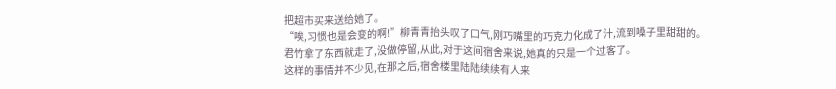把超市买来送给她了。
“唉,习惯也是会变的啊!”柳青青抬头叹了口气,刚巧嘴里的巧克力化成了汁,流到嗓子里甜甜的。
君竹拿了东西就走了,没做停留,从此,对于这间宿舍来说,她真的只是一个过客了。
这样的事情并不少见,在那之后,宿舍楼里陆陆续续有人来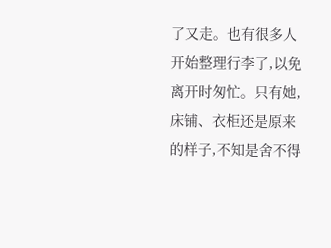了又走。也有很多人开始整理行李了,以免离开时匆忙。只有她,床铺、衣柜还是原来的样子,不知是舍不得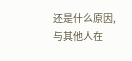还是什么原因,与其他人在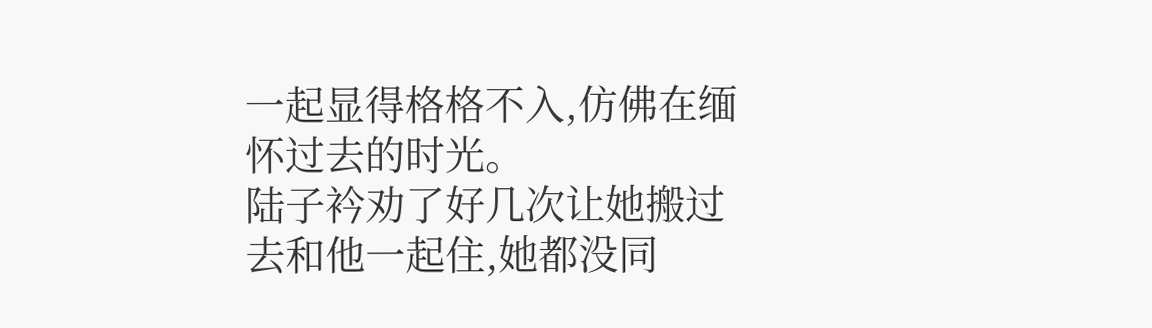一起显得格格不入,仿佛在缅怀过去的时光。
陆子衿劝了好几次让她搬过去和他一起住,她都没同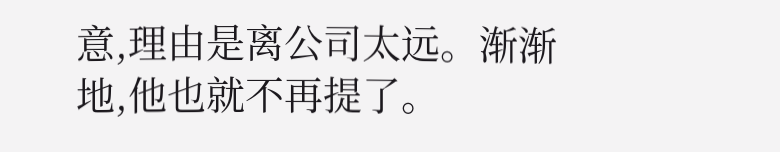意,理由是离公司太远。渐渐地,他也就不再提了。